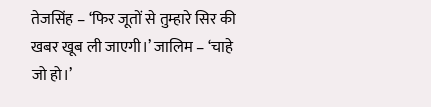तेजसिंह – ‘फिर जूतों से तुम्हारे सिर की खबर खूब ली जाएगी।’ जालिम – ‘चाहे जो हो।’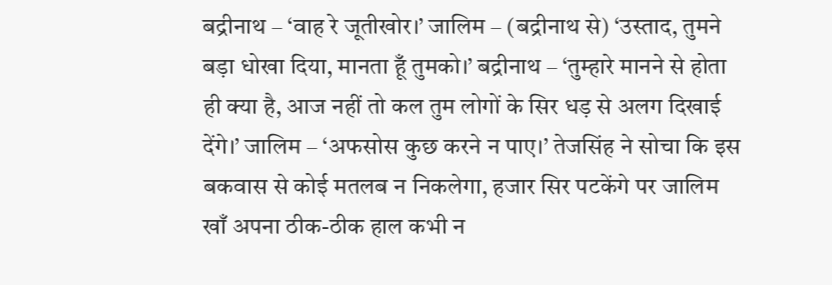बद्रीनाथ – ‘वाह रे जूतीखोर।’ जालिम – (बद्रीनाथ से) ‘उस्ताद, तुमने बड़ा धोखा दिया, मानता हूँ तुमको।’ बद्रीनाथ – ‘तुम्हारे मानने से होता ही क्या है, आज नहीं तो कल तुम लोगों के सिर धड़ से अलग दिखाई देंगे।’ जालिम – ‘अफसोस कुछ करने न पाए।’ तेजसिंह ने सोचा कि इस बकवास से कोई मतलब न निकलेगा, हजार सिर पटकेंगे पर जालिम खाँ अपना ठीक-ठीक हाल कभी न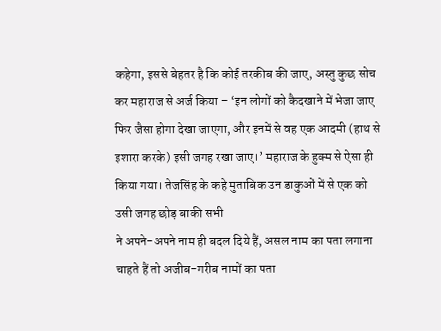कहेगा, इससे बेहतर है कि कोई तरकीब की जाए, अस्तु कुछ सोच कर महाराज से अर्ज किया – ‘इन लोगों को कैदखाने में भेजा जाए फिर जैसा होगा देखा जाएगा, और इनमें से वह एक आदमी (हाथ से इशारा करके) इसी जगह रखा जाए।’ महाराज के हुक्म से ऐसा ही किया गया। तेजसिंह के कहे मुताबिक उन डाकुओं में से एक को उसी जगह छोड़ बाकी सभी
ने अपने-अपने नाम ही बदल दिये हैं, असल नाम का पता लगाना चाहते हैं तो अजीब-गरीब नामों का पता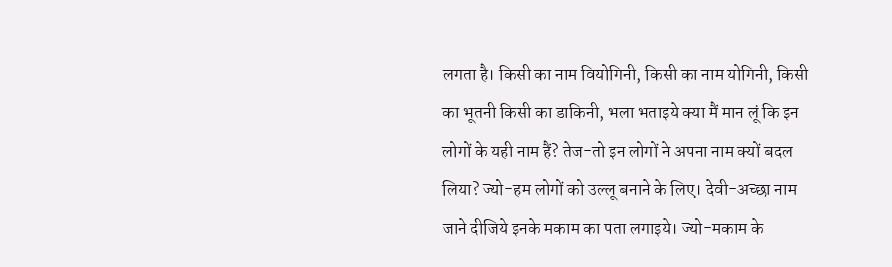लगता है। किसी का नाम वियोगिनी, किसी का नाम योगिनी, किसी का भूतनी किसी का डाकिनी, भला भताइये क्या मैं मान लूं कि इन लोगों के यही नाम हैं? तेज-तो इन लोगों ने अपना नाम क्यों बदल लिया? ज्यो-हम लोगों को उल्लू बनाने के लिए। देवी-अच्छा नाम जाने दीजिये इनके मकाम का पता लगाइये। ज्यो-मकाम के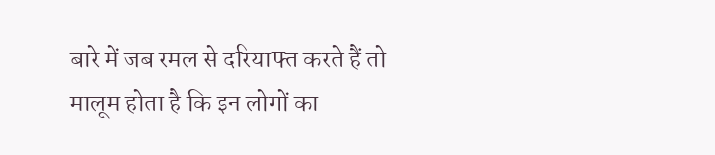बारे में जब रमल से दरियाफ्त करते हैं तो मालूम होता है कि इन लोगों का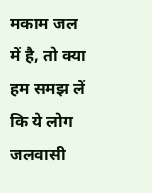मकाम जल में है, तो क्या हम समझ लें कि ये लोग जलवासी